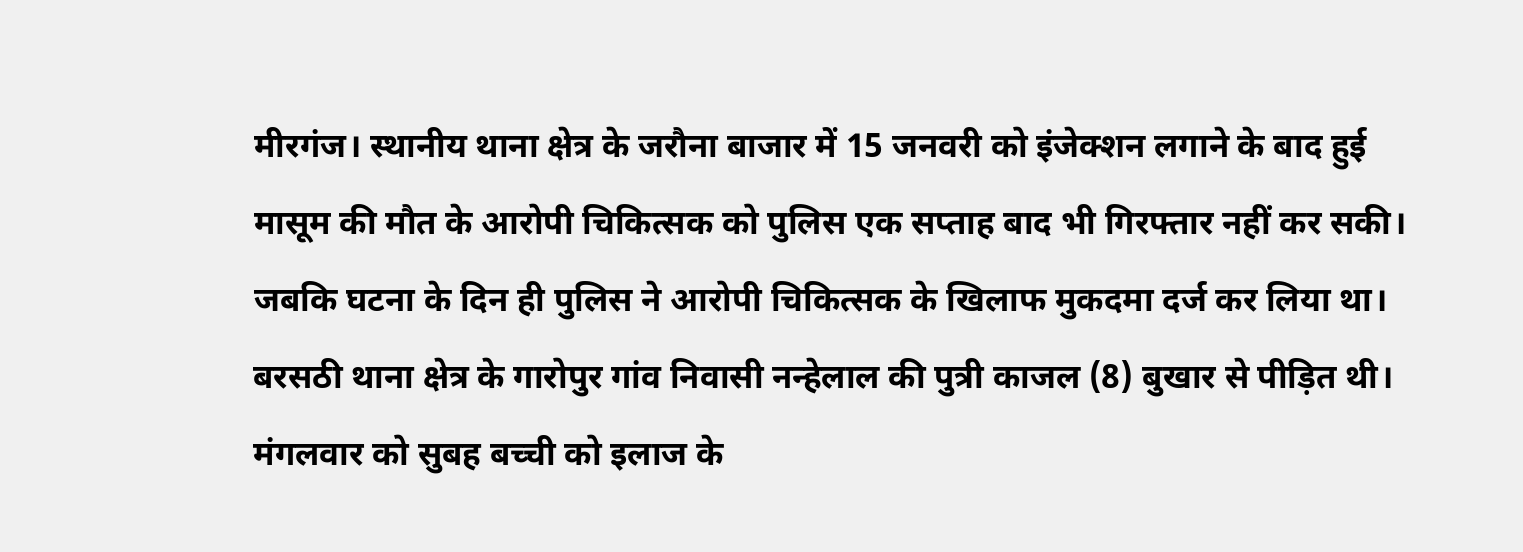मीरगंज। स्थानीय थाना क्षेत्र के जरौना बाजार में 15 जनवरी को इंजेक्शन लगाने के बाद हुई मासूम की मौत के आरोपी चिकित्सक को पुलिस एक सप्ताह बाद भी गिरफ्तार नहीं कर सकी। जबकि घटना के दिन ही पुलिस ने आरोपी चिकित्सक के खिलाफ मुकदमा दर्ज कर लिया था।
बरसठी थाना क्षेत्र के गारोपुर गांव निवासी नन्हेलाल की पुत्री काजल (8) बुखार से पीड़ित थी। मंगलवार को सुबह बच्ची को इलाज के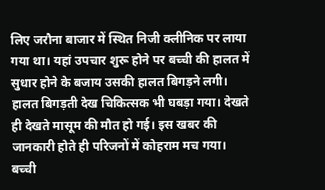लिए जरौना बाजार में स्थित निजी क्लीनिक पर लाया गया था। यहां उपचार शुरू होने पर बच्ची की हालत में सुधार होने के बजाय उसकी हालत बिगड़ने लगी। हालत बिगड़ती देख चिकित्सक भी घबड़ा गया। देखते ही देखते मासूम की मौत हो गई। इस खबर की जानकारी होते ही परिजनों में कोहराम मच गया। बच्ची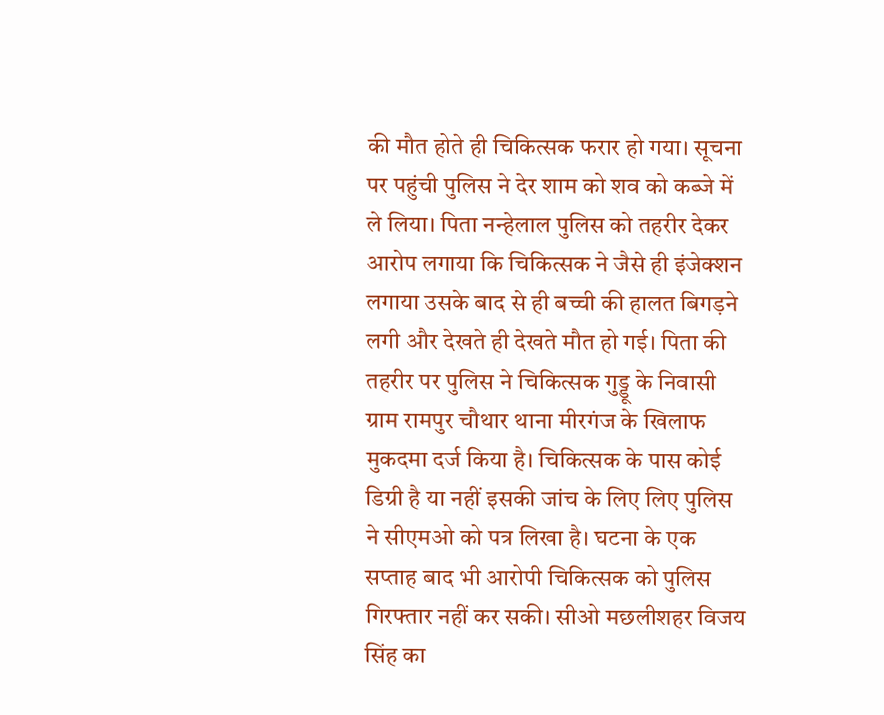की मौत होते ही चिकित्सक फरार हो गया। सूचना पर पहुंची पुलिस ने देर शाम को शव को कब्जे में ले लिया। पिता नन्हेलाल पुलिस को तहरीर देकर आरोप लगाया कि चिकित्सक ने जैसे ही इंजेक्शन लगाया उसके बाद से ही बच्ची की हालत बिगड़ने लगी और देखते ही देखते मौत हो गई। पिता की तहरीर पर पुलिस ने चिकित्सक गुड्डू के निवासी ग्राम रामपुर चौथार थाना मीरगंज के खिलाफ मुकदमा दर्ज किया है। चिकित्सक के पास कोई डिग्री है या नहीं इसकी जांच के लिए लिए पुलिस ने सीएमओ को पत्र लिखा है। घटना के एक सप्ताह बाद भी आरोपी चिकित्सक को पुलिस गिरफ्तार नहीं कर सकी। सीओ मछलीशहर विजय सिंह का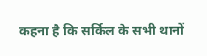कहना है कि सर्किल के सभी थानों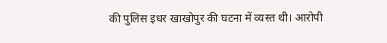की पुलिस इधर खाखोपुर की घटना में व्यस्त थी। आरोपी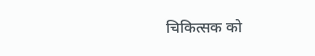चिकित्सक को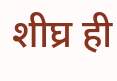शीघ्र ही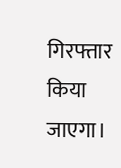गिरफ्तार किया जाएगा।